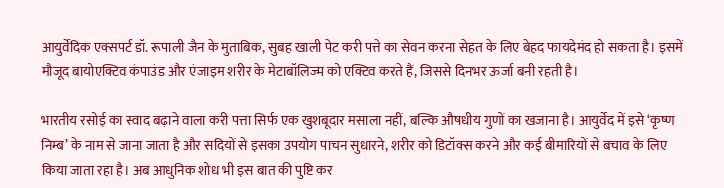आयुर्वेदिक एक्सपर्ट डॉ. रूपाली जैन के मुताबिक, सुबह खाली पेट करी पत्ते का सेवन करना सेहत के लिए बेहद फायदेमंद हो सकता है। इसमें मौजूद बायोएक्टिव कंपाउंड और एंजाइम शरीर के मेटाबॉलिज्म को एक्टिव करते हैं, जिससे दिनभर ऊर्जा बनी रहती है।

भारतीय रसोई का स्वाद बढ़ाने वाला करी पत्ता सिर्फ एक खुशबूदार मसाला नहीं, बल्कि औषधीय गुणों का खजाना है। आयुर्वेद में इसे ‘कृष्ण निम्ब’ के नाम से जाना जाता है और सदियों से इसका उपयोग पाचन सुधारने, शरीर को डिटॉक्स करने और कई बीमारियों से बचाव के लिए किया जाता रहा है। अब आधुनिक शोध भी इस बात की पुष्टि कर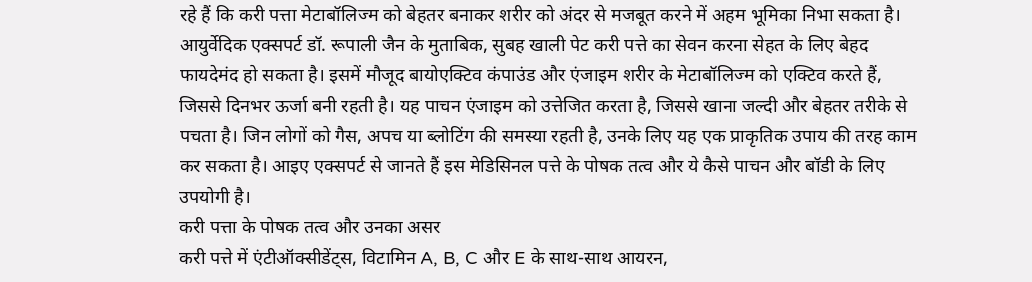रहे हैं कि करी पत्ता मेटाबॉलिज्म को बेहतर बनाकर शरीर को अंदर से मजबूत करने में अहम भूमिका निभा सकता है।
आयुर्वेदिक एक्सपर्ट डॉ. रूपाली जैन के मुताबिक, सुबह खाली पेट करी पत्ते का सेवन करना सेहत के लिए बेहद फायदेमंद हो सकता है। इसमें मौजूद बायोएक्टिव कंपाउंड और एंजाइम शरीर के मेटाबॉलिज्म को एक्टिव करते हैं, जिससे दिनभर ऊर्जा बनी रहती है। यह पाचन एंजाइम को उत्तेजित करता है, जिससे खाना जल्दी और बेहतर तरीके से पचता है। जिन लोगों को गैस, अपच या ब्लोटिंग की समस्या रहती है, उनके लिए यह एक प्राकृतिक उपाय की तरह काम कर सकता है। आइए एक्सपर्ट से जानते हैं इस मेडिसिनल पत्ते के पोषक तत्व और ये कैसे पाचन और बॉडी के लिए उपयोगी है।
करी पत्ता के पोषक तत्व और उनका असर
करी पत्ते में एंटीऑक्सीडेंट्स, विटामिन A, B, C और E के साथ-साथ आयरन,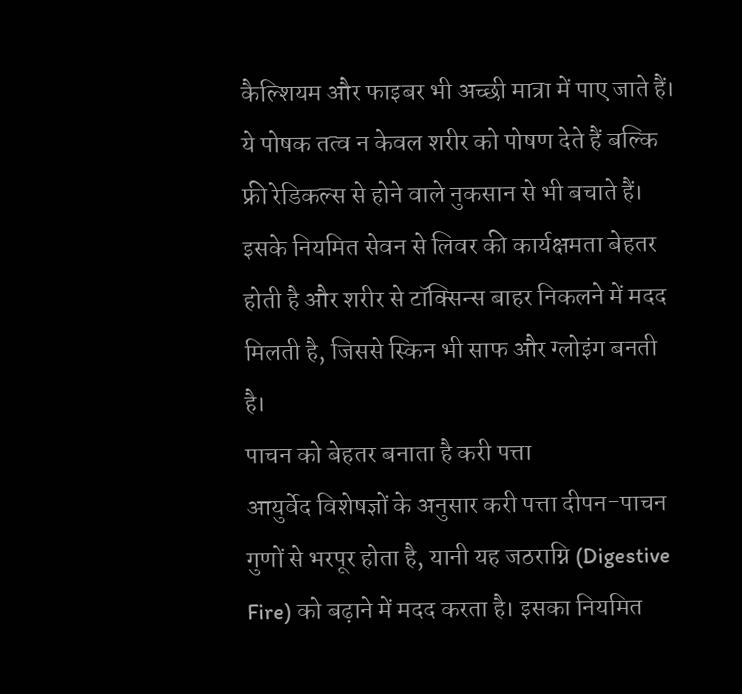कैल्शियम और फाइबर भी अच्छी मात्रा में पाए जाते हैं। ये पोषक तत्व न केवल शरीर को पोषण देते हैं बल्कि फ्री रेडिकल्स से होने वाले नुकसान से भी बचाते हैं। इसके नियमित सेवन से लिवर की कार्यक्षमता बेहतर होती है और शरीर से टॉक्सिन्स बाहर निकलने में मदद मिलती है, जिससे स्किन भी साफ और ग्लोइंग बनती है।
पाचन को बेहतर बनाता है करी पत्ता
आयुर्वेद विशेषज्ञों के अनुसार करी पत्ता दीपन-पाचन गुणों से भरपूर होता है, यानी यह जठराग्नि (Digestive Fire) को बढ़ाने में मदद करता है। इसका नियमित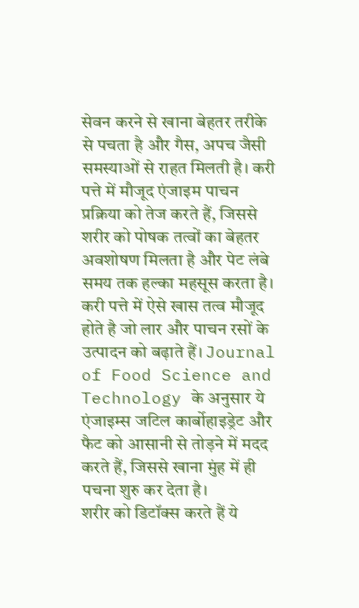सेवन करने से खाना बेहतर तरीके से पचता है और गैस, अपच जैसी समस्याओं से राहत मिलती है। करी पत्ते में मौजूद एंजाइम पाचन प्रक्रिया को तेज करते हैं, जिससे शरीर को पोषक तत्वों का बेहतर अवशोषण मिलता है और पेट लंबे समय तक हल्का महसूस करता है। करी पत्ते में ऐसे खास तत्व मौजूद होते है जो लार और पाचन रसों के उत्पादन को बढ़ाते हैं। Journal of Food Science and Technology के अनुसार ये एंजाइम्स जटिल कार्बोहाइड्रेट और फैट को आसानी से तोड़ने में मदद करते हैं, जिससे खाना मुंह में ही पचना शुरु कर देता है।
शरीर को डिटॉक्स करते हैं ये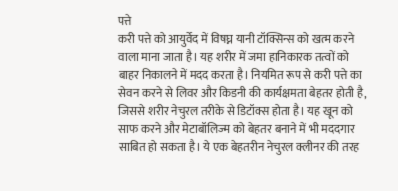पत्ते
करी पत्ते को आयुर्वेद में विषघ्न यानी टॉक्सिन्स को खत्म करने वाला माना जाता है। यह शरीर में जमा हानिकारक तत्वों को बाहर निकालने में मदद करता है। नियमित रूप से करी पत्ते का सेवन करने से लिवर और किडनी की कार्यक्षमता बेहतर होती है, जिससे शरीर नेचुरल तरीके से डिटॉक्स होता है। यह खून को साफ करने और मेटाबॉलिज्म को बेहतर बनाने में भी मददगार साबित हो सकता है। ये एक बेहतरीन नेचुरल क्लीनर की तरह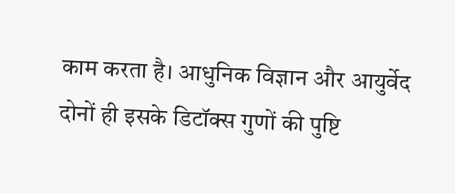काम करता है। आधुनिक विज्ञान और आयुर्वेद दोनों ही इसके डिटॉक्स गुणों की पुष्टि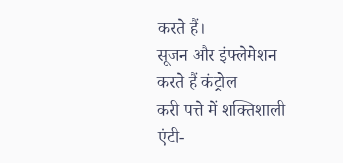करते हैं।
सूजन और इंफ्लेमेशन करते हैं कंट्रोल
करी पत्ते में शक्तिशाली एंटी-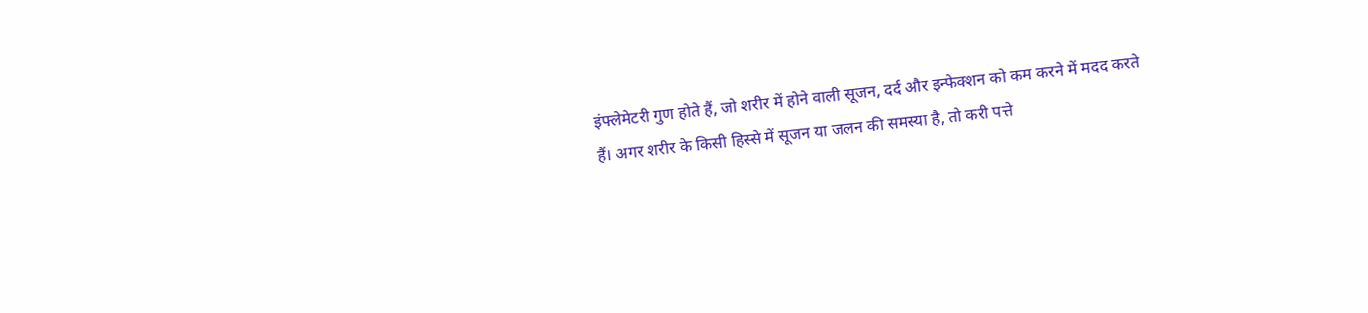इंफ्लेमेटरी गुण होते हैं, जो शरीर में होने वाली सूजन, दर्द और इन्फेक्शन को कम करने में मदद करते हैं। अगर शरीर के किसी हिस्से में सूजन या जलन की समस्या है, तो करी पत्ते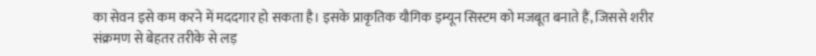का सेवन इसे कम करने में मददगार हो सकता है। इसके प्राकृतिक यौगिक इम्यून सिस्टम को मजबूत बनाते हैं, जिससे शरीर संक्रमण से बेहतर तरीके से लड़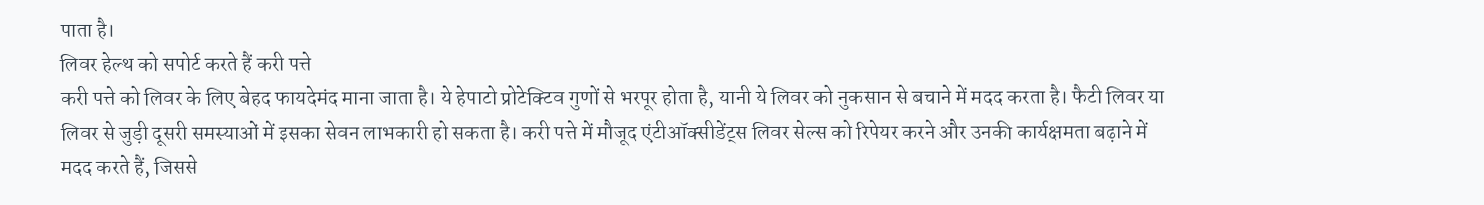पाता है।
लिवर हेल्थ को सपोर्ट करते हैं करी पत्ते
करी पत्ते को लिवर के लिए बेहद फायदेमंद माना जाता है। ये हेपाटो प्रोटेक्टिव गुणों से भरपूर होता है, यानी ये लिवर को नुकसान से बचाने में मदद करता है। फैटी लिवर या लिवर से जुड़ी दूसरी समस्याओं में इसका सेवन लाभकारी हो सकता है। करी पत्ते में मौजूद एंटीऑक्सीडेंट्स लिवर सेल्स को रिपेयर करने और उनकी कार्यक्षमता बढ़ाने में मदद करते हैं, जिससे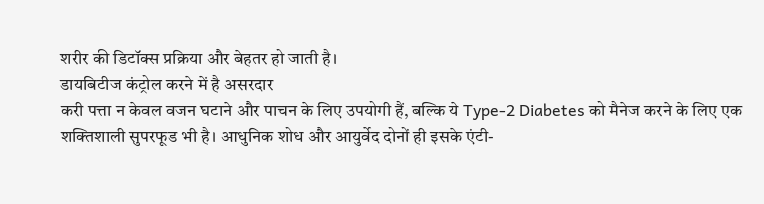शरीर की डिटॉक्स प्रक्रिया और बेहतर हो जाती है।
डायबिटीज कंट्रोल करने में है असरदार
करी पत्ता न केवल वजन घटाने और पाचन के लिए उपयोगी हैं, बल्कि ये Type-2 Diabetes को मैनेज करने के लिए एक शक्तिशाली सुपरफूड भी है। आधुनिक शोध और आयुर्वेद दोनों ही इसके एंटी-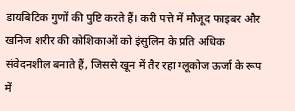डायबिटिक गुणों की पुष्टि करते हैं। करी पत्ते में मौजूद फाइबर और खनिज शरीर की कोशिकाओं को इंसुलिन के प्रति अधिक संवेदनशील बनाते हैं, जिससे खून में तैर रहा ग्लूकोज ऊर्जा के रूप में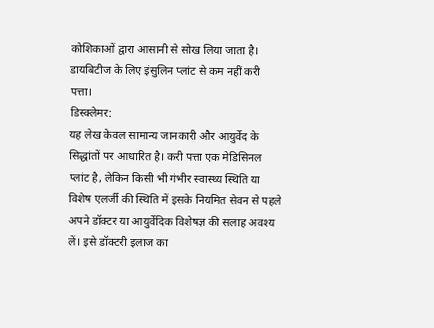कोशिकाओं द्वारा आसानी से सोख लिया जाता है। डायबिटीज के लिए इंसुलिन प्लांट से कम नहीं करी पत्ता।
डिस्क्लेमर:
यह लेख केवल सामान्य जानकारी और आयुर्वेद के सिद्धांतों पर आधारित है। करी पत्ता एक मेडिसिनल प्लांट है, लेकिन किसी भी गंभीर स्वास्थ्य स्थिति या विशेष एलर्जी की स्थिति में इसके नियमित सेवन से पहले अपने डॉक्टर या आयुर्वेदिक विशेषज्ञ की सलाह अवश्य लें। इसे डॉक्टरी इलाज का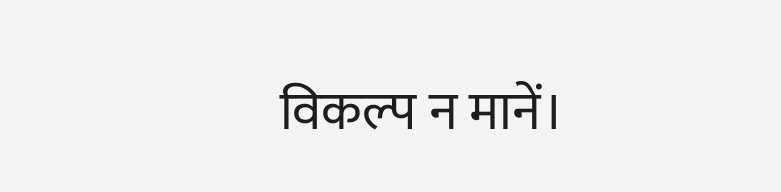विकल्प न मानें।